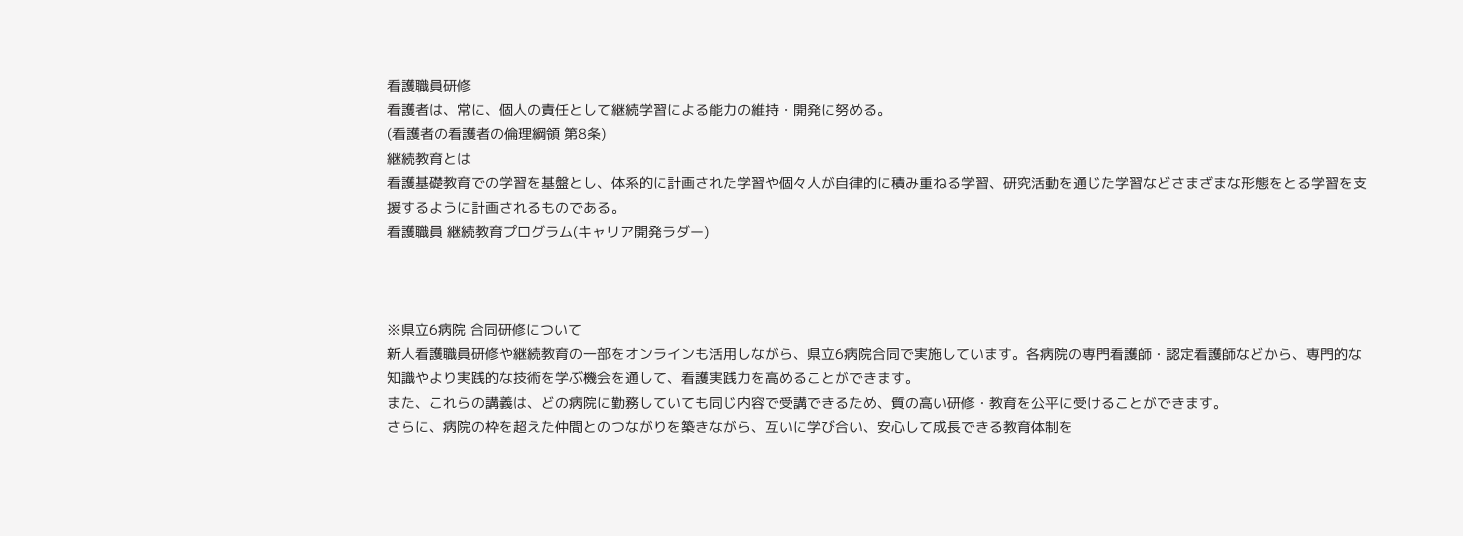看護職員研修
看護者は、常に、個人の責任として継続学習による能力の維持・開発に努める。
(看護者の看護者の倫理綱領 第8条)
継続教育とは
看護基礎教育での学習を基盤とし、体系的に計画された学習や個々人が自律的に積み重ねる学習、研究活動を通じた学習などさまざまな形態をとる学習を支援するように計画されるものである。
看護職員 継続教育プログラム(キャリア開発ラダー)



※県立6病院 合同研修について
新人看護職員研修や継続教育の一部をオンラインも活用しながら、県立6病院合同で実施しています。各病院の専門看護師・認定看護師などから、専門的な知識やより実践的な技術を学ぶ機会を通して、看護実践力を高めることができます。
また、これらの講義は、どの病院に勤務していても同じ内容で受講できるため、質の高い研修・教育を公平に受けることができます。
さらに、病院の枠を超えた仲間とのつながりを築きながら、互いに学び合い、安心して成長できる教育体制を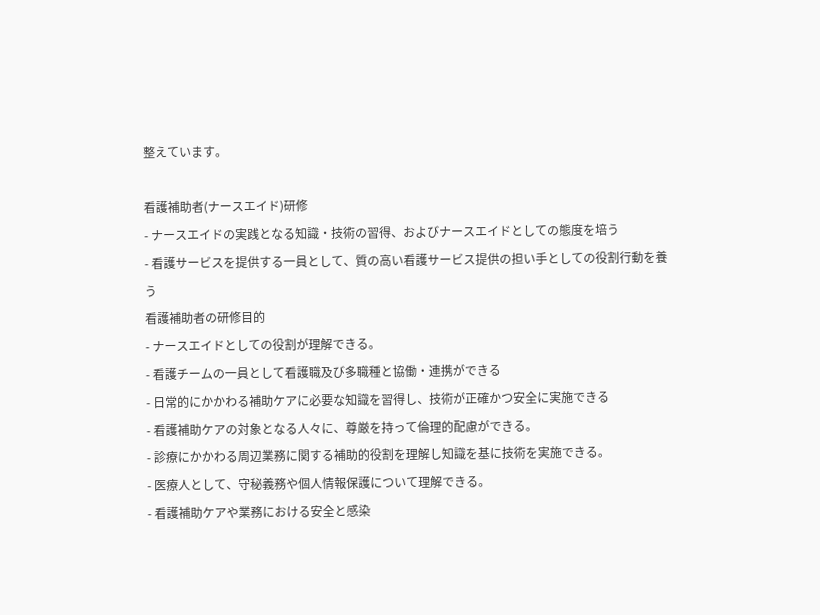整えています。

看護補助者(ナースエイド)研修
- ナースエイドの実践となる知識・技術の習得、およびナースエイドとしての態度を培う
- 看護サービスを提供する一員として、質の高い看護サービス提供の担い手としての役割行動を養う
看護補助者の研修目的
- ナースエイドとしての役割が理解できる。
- 看護チームの一員として看護職及び多職種と協働・連携ができる
- 日常的にかかわる補助ケアに必要な知識を習得し、技術が正確かつ安全に実施できる
- 看護補助ケアの対象となる人々に、尊厳を持って倫理的配慮ができる。
- 診療にかかわる周辺業務に関する補助的役割を理解し知識を基に技術を実施できる。
- 医療人として、守秘義務や個人情報保護について理解できる。
- 看護補助ケアや業務における安全と感染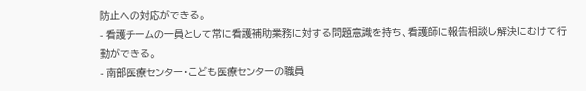防止への対応ができる。
- 看護チームの一員として常に看護補助業務に対する問題意識を持ち、看護師に報告相談し解決にむけて行動ができる。
- 南部医療センター・こども医療センターの職員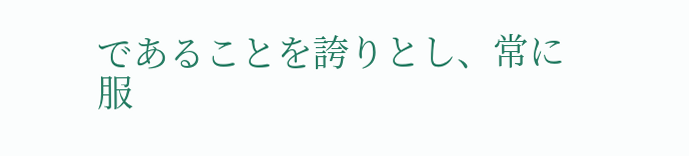であることを誇りとし、常に服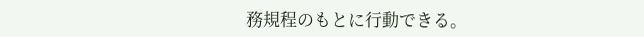務規程のもとに行動できる。